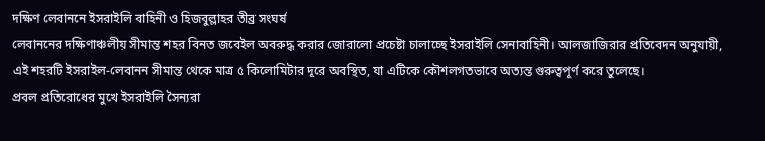দক্ষিণ লেবাননে ইসরাইলি বাহিনী ও হিজবুল্লাহর তীব্র সংঘর্ষ
লেবাননের দক্ষিণাঞ্চলীয় সীমান্ত শহর বিনত জবেইল অবরুদ্ধ করার জোরালো প্রচেষ্টা চালাচ্ছে ইসরাইলি সেনাবাহিনী। আলজাজিরার প্রতিবেদন অনুযায়ী, এই শহরটি ইসরাইল-লেবানন সীমান্ত থেকে মাত্র ৫ কিলোমিটার দূরে অবস্থিত, যা এটিকে কৌশলগতভাবে অত্যন্ত গুরুত্বপূর্ণ করে তুলেছে।
প্রবল প্রতিরোধের মুখে ইসরাইলি সৈন্যরা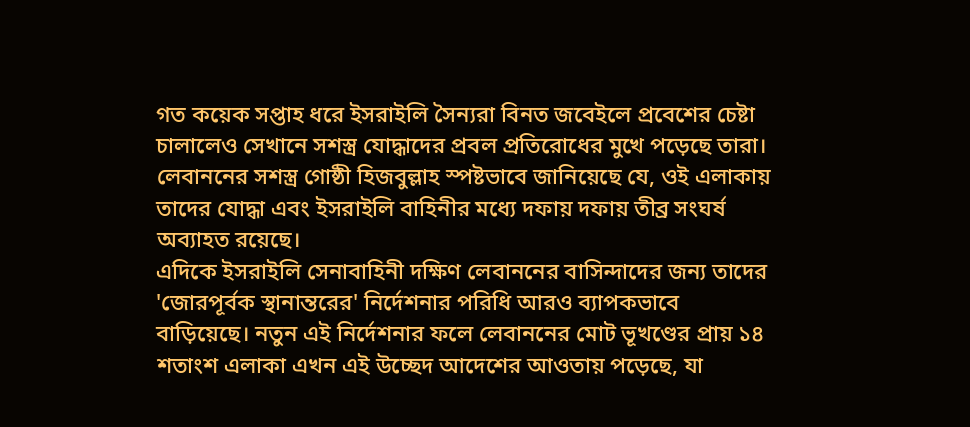গত কয়েক সপ্তাহ ধরে ইসরাইলি সৈন্যরা বিনত জবেইলে প্রবেশের চেষ্টা চালালেও সেখানে সশস্ত্র যোদ্ধাদের প্রবল প্রতিরোধের মুখে পড়েছে তারা। লেবাননের সশস্ত্র গোষ্ঠী হিজবুল্লাহ স্পষ্টভাবে জানিয়েছে যে, ওই এলাকায় তাদের যোদ্ধা এবং ইসরাইলি বাহিনীর মধ্যে দফায় দফায় তীব্র সংঘর্ষ অব্যাহত রয়েছে।
এদিকে ইসরাইলি সেনাবাহিনী দক্ষিণ লেবাননের বাসিন্দাদের জন্য তাদের 'জোরপূর্বক স্থানান্তরের' নির্দেশনার পরিধি আরও ব্যাপকভাবে বাড়িয়েছে। নতুন এই নির্দেশনার ফলে লেবাননের মোট ভূখণ্ডের প্রায় ১৪ শতাংশ এলাকা এখন এই উচ্ছেদ আদেশের আওতায় পড়েছে, যা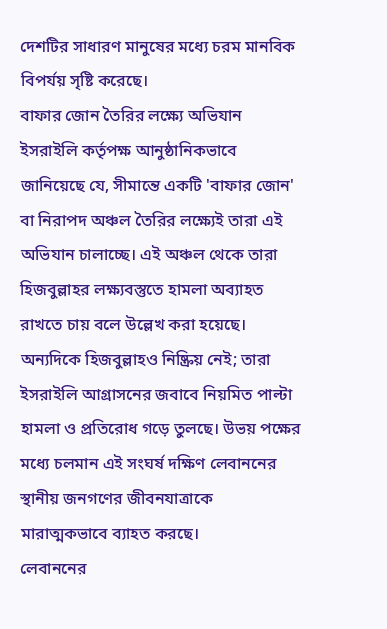দেশটির সাধারণ মানুষের মধ্যে চরম মানবিক বিপর্যয় সৃষ্টি করেছে।
বাফার জোন তৈরির লক্ষ্যে অভিযান
ইসরাইলি কর্তৃপক্ষ আনুষ্ঠানিকভাবে জানিয়েছে যে, সীমান্তে একটি 'বাফার জোন' বা নিরাপদ অঞ্চল তৈরির লক্ষ্যেই তারা এই অভিযান চালাচ্ছে। এই অঞ্চল থেকে তারা হিজবুল্লাহর লক্ষ্যবস্তুতে হামলা অব্যাহত রাখতে চায় বলে উল্লেখ করা হয়েছে।
অন্যদিকে হিজবুল্লাহও নিষ্ক্রিয় নেই; তারা ইসরাইলি আগ্রাসনের জবাবে নিয়মিত পাল্টা হামলা ও প্রতিরোধ গড়ে তুলছে। উভয় পক্ষের মধ্যে চলমান এই সংঘর্ষ দক্ষিণ লেবাননের স্থানীয় জনগণের জীবনযাত্রাকে মারাত্মকভাবে ব্যাহত করছে।
লেবাননের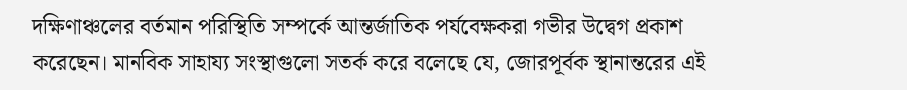দক্ষিণাঞ্চলের বর্তমান পরিস্থিতি সম্পর্কে আন্তর্জাতিক পর্যবেক্ষকরা গভীর উদ্বেগ প্রকাশ করেছেন। মানবিক সাহায্য সংস্থাগুলো সতর্ক করে বলেছে যে, জোরপূর্বক স্থানান্তরের এই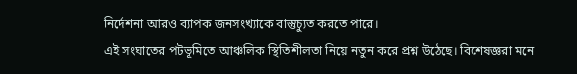নির্দেশনা আরও ব্যাপক জনসংখ্যাকে বাস্তুচ্যুত করতে পারে।
এই সংঘাতের পটভূমিতে আঞ্চলিক স্থিতিশীলতা নিয়ে নতুন করে প্রশ্ন উঠেছে। বিশেষজ্ঞরা মনে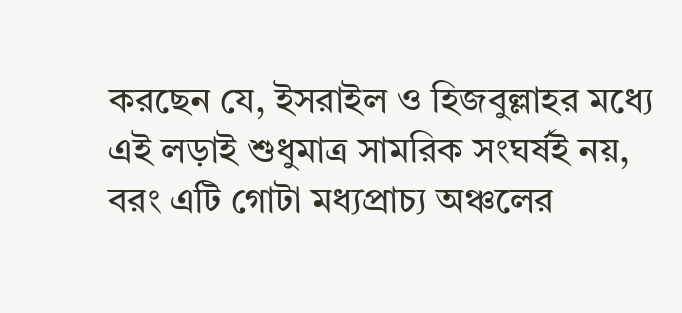করছেন যে, ইসরাইল ও হিজবুল্লাহর মধ্যে এই লড়াই শুধুমাত্র সামরিক সংঘর্ষই নয়, বরং এটি গোটা মধ্যপ্রাচ্য অঞ্চলের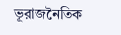ভূরাজনৈতিক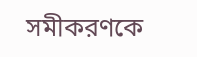সমীকরণকে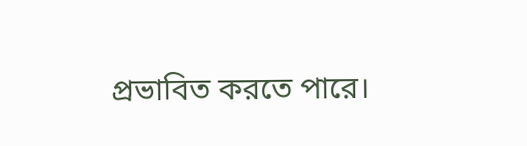প্রভাবিত করতে পারে।